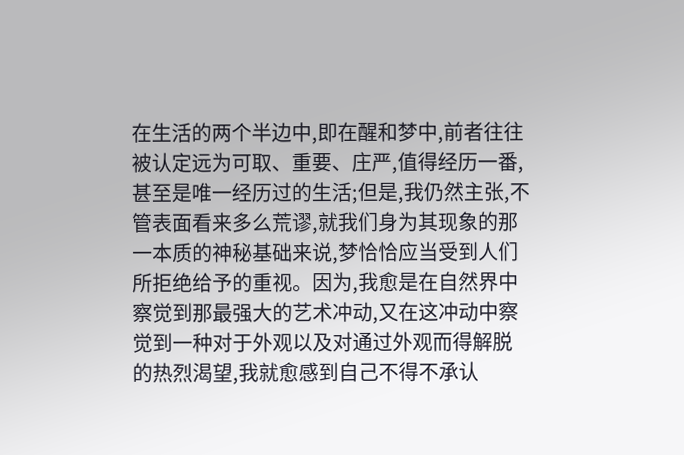在生活的两个半边中,即在醒和梦中,前者往往被认定远为可取、重要、庄严,值得经历一番,甚至是唯一经历过的生活;但是,我仍然主张,不管表面看来多么荒谬,就我们身为其现象的那一本质的神秘基础来说,梦恰恰应当受到人们所拒绝给予的重视。因为,我愈是在自然界中察觉到那最强大的艺术冲动,又在这冲动中察觉到一种对于外观以及对通过外观而得解脱的热烈渴望,我就愈感到自己不得不承认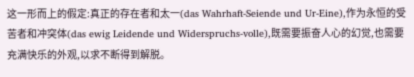这一形而上的假定:真正的存在者和太一(das Wahrhaft-Seiende und Ur-Eine),作为永恒的受苦者和冲突体(das ewig Leidende und Widerspruchs-volle),既需要振奋人心的幻觉,也需要充满快乐的外观,以求不断得到解脱。